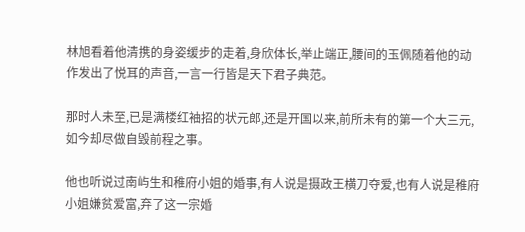林旭看着他清携的身姿缓步的走着,身欣体长,举止端正,腰间的玉佩随着他的动作发出了悦耳的声音,一言一行皆是天下君子典范。

那时人未至,已是满楼红袖招的状元郎,还是开国以来,前所未有的第一个大三元,如今却尽做自毁前程之事。

他也听说过南屿生和稚府小姐的婚事,有人说是摄政王横刀夺爱,也有人说是稚府小姐嫌贫爱富,弃了这一宗婚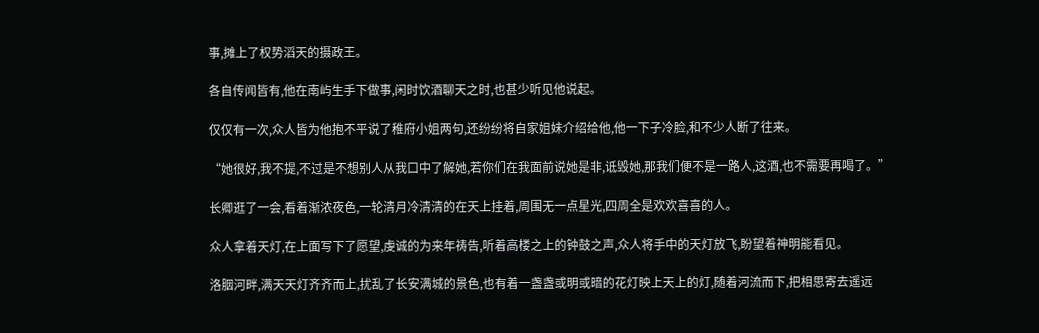事,摊上了权势滔天的摄政王。

各自传闻皆有,他在南屿生手下做事,闲时饮酒聊天之时,也甚少听见他说起。

仅仅有一次,众人皆为他抱不平说了稚府小姐两句,还纷纷将自家姐妹介绍给他,他一下子冷脸,和不少人断了往来。

“她很好,我不提,不过是不想别人从我口中了解她,若你们在我面前说她是非,诋毁她,那我们便不是一路人,这酒,也不需要再喝了。”

长卿逛了一会,看着渐浓夜色,一轮清月冷清清的在天上挂着,周围无一点星光,四周全是欢欢喜喜的人。

众人拿着天灯,在上面写下了愿望,虔诚的为来年祷告,听着高楼之上的钟鼓之声,众人将手中的天灯放飞,盼望着神明能看见。

洛胭河畔,满天天灯齐齐而上,扰乱了长安满城的景色,也有着一盏盏或明或暗的花灯映上天上的灯,随着河流而下,把相思寄去遥远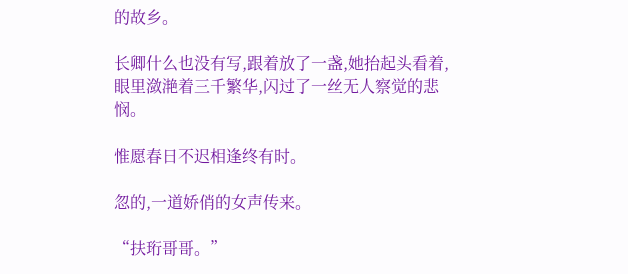的故乡。

长卿什么也没有写,跟着放了一盏,她抬起头看着,眼里潋滟着三千繁华,闪过了一丝无人察觉的悲悯。

惟愿春日不迟相逢终有时。

忽的,一道娇俏的女声传来。

“扶珩哥哥。”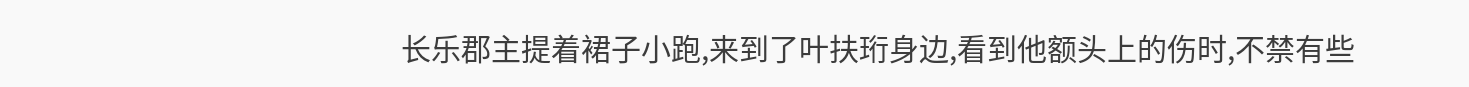长乐郡主提着裙子小跑,来到了叶扶珩身边,看到他额头上的伤时,不禁有些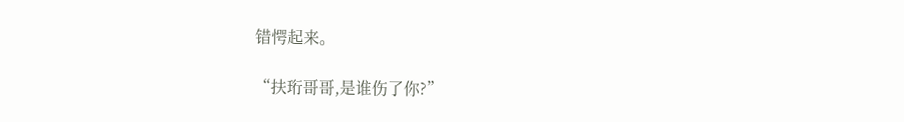错愕起来。

“扶珩哥哥,是谁伤了你?”